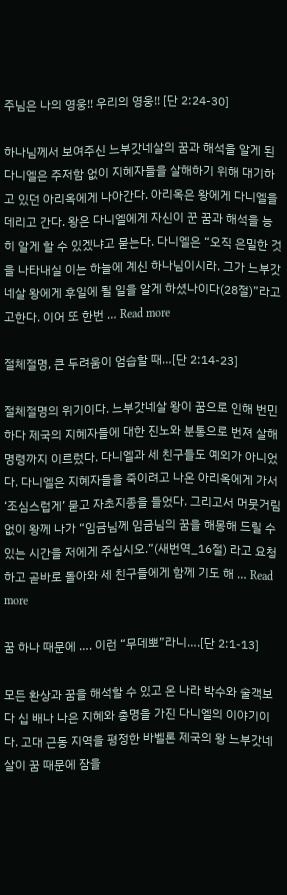주님은 나의 영웅!! 우리의 영웅!! [단 2:24-30]

하나님께서 보여주신 느부갓네살의 꿈과 해석을 알게 된 다니엘은 주저함 없이 지혜자들을 살해하기 위해 대기하고 있던 아리옥에게 나아간다. 아리옥은 왕에게 다니엘을 데리고 간다. 왕은 다니엘에게 자신이 꾼 꿈과 해석을 능히 알게 할 수 있겠냐고 묻는다. 다니엘은 “오직 은밀한 것을 나타내실 이는 하늘에 계신 하나님이시라. 그가 느부갓네살 왕에게 후일에 될 일을 알게 하셨나이다(28절)”라고 고한다. 이어 또 한번 … Read more

절체절명, 큰 두려움이 엄습할 때…[단 2:14-23]

절체절명의 위기이다. 느부갓네살 왕이 꿈으로 인해 번민하다 제국의 지혜자들에 대한 진노와 분통으로 번져 살해 명령까지 이르렀다. 다니엘과 세 친구들도 예외가 아니었다. 다니엘은 지혜자들을 죽이려고 나온 아리옥에게 가서 ‘조심스럽게’ 묻고 자초지종을 들었다. 그리고서 머뭇거림 없이 왕께 나가 “임금님께 임금님의 꿈을 해몽해 드릴 수 있는 시간을 저에게 주십시오.”(새번역_16절) 라고 요청하고 곧바로 돌아와 세 친구들에게 함께 기도 해 … Read more

꿈 하나 때문에 …. 이런 “무데뽀”라니….[단 2:1-13]

모든 환상과 꿈을 해석할 수 있고 온 나라 박수와 술객보다 십 배나 나은 지혜와 총명을 가진 다니엘의 이야기이다. 고대 근동 지역을 평정한 바벨론 제국의 왕 느부갓네살이 꿈 때문에 잠을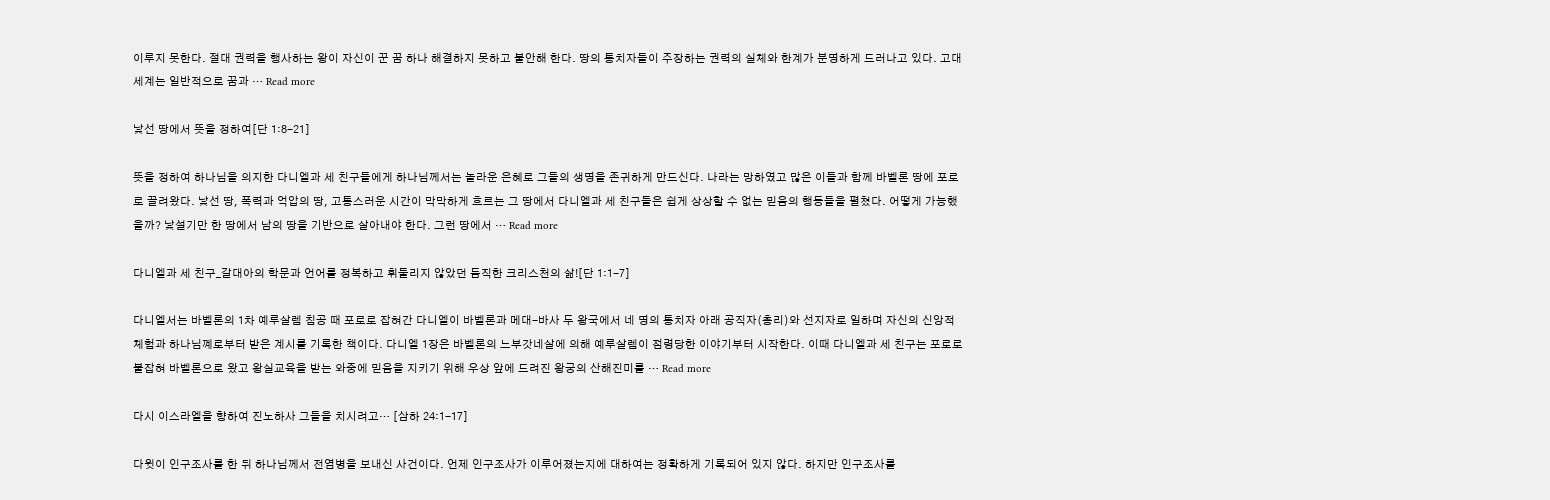이루지 못한다. 절대 권력을 행사하는 왕이 자신이 꾼 꿈 하나 해결하지 못하고 불안해 한다. 땅의 통치자들이 주장하는 권력의 실체와 한계가 분명하게 드러나고 있다. 고대 세계는 일반적으로 꿈과 … Read more

낯선 땅에서 뜻을 정하여[단 1:8-21]

뜻을 정하여 하나님을 의지한 다니엘과 세 친구들에게 하나님께서는 놀라운 은혜로 그들의 생명을 존귀하게 만드신다. 나라는 망하였고 많은 이들과 함께 바벨론 땅에 포로로 끌려왔다. 낯선 땅, 폭력과 억압의 땅, 고통스러운 시간이 막막하게 흐르는 그 땅에서 다니엘과 세 친구들은 쉽게 상상할 수 없는 믿음의 행동들을 펼쳤다. 어떻게 가능했을까? 낯설기만 한 땅에서 남의 땅을 기반으로 살아내야 한다. 그런 땅에서 … Read more

다니엘과 세 친구_갈대아의 학문과 언어를 정복하고 휘둘리지 않았던 듬직한 크리스천의 삶![단 1:1-7]

다니엘서는 바벨론의 1차 예루살렘 침공 때 포로로 잡혀간 다니엘이 바벨론과 메대-바사 두 왕국에서 네 명의 통치자 아래 공직자(총리)와 선지자로 일하며 자신의 신앙적 체험과 하나님꼐로부터 받은 계시를 기록한 책이다. 다니엘 1장은 바벨론의 느부갓네살에 의해 예루살렘이 점령당한 이야기부터 시작한다. 이때 다니엘과 세 친구는 포로로 붙잡혀 바벨론으로 왔고 왕실교육을 받는 와중에 믿음을 지키기 위해 우상 앞에 드려진 왕궁의 산해진미를 … Read more

다시 이스라엘을 향하여 진노하사 그들을 치시려고… [삼하 24:1-17]

다윗이 인구조사를 한 뒤 하나님께서 전염병을 보내신 사건이다. 언제 인구조사가 이루어졌는지에 대하여는 정확하게 기록되어 있지 않다. 하지만 인구조사를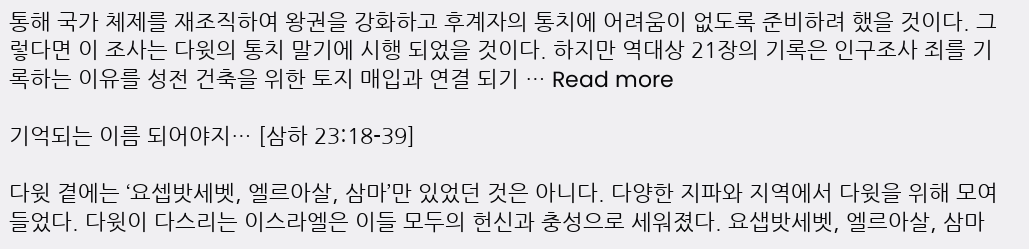통해 국가 체제를 재조직하여 왕권을 강화하고 후계자의 통치에 어려움이 없도록 준비하려 했을 것이다. 그렇다면 이 조사는 다윗의 통치 말기에 시행 되었을 것이다. 하지만 역대상 21장의 기록은 인구조사 죄를 기록하는 이유를 성전 건축을 위한 토지 매입과 연결 되기 … Read more

기억되는 이름 되어야지… [삼하 23:18-39]

다윗 곁에는 ‘요셉밧세벳, 엘르아살, 삼마’만 있었던 것은 아니다. 다양한 지파와 지역에서 다윗을 위해 모여들었다. 다윗이 다스리는 이스라엘은 이들 모두의 헌신과 충성으로 세워졌다. 요샙밧세벳, 엘르아살, 삼마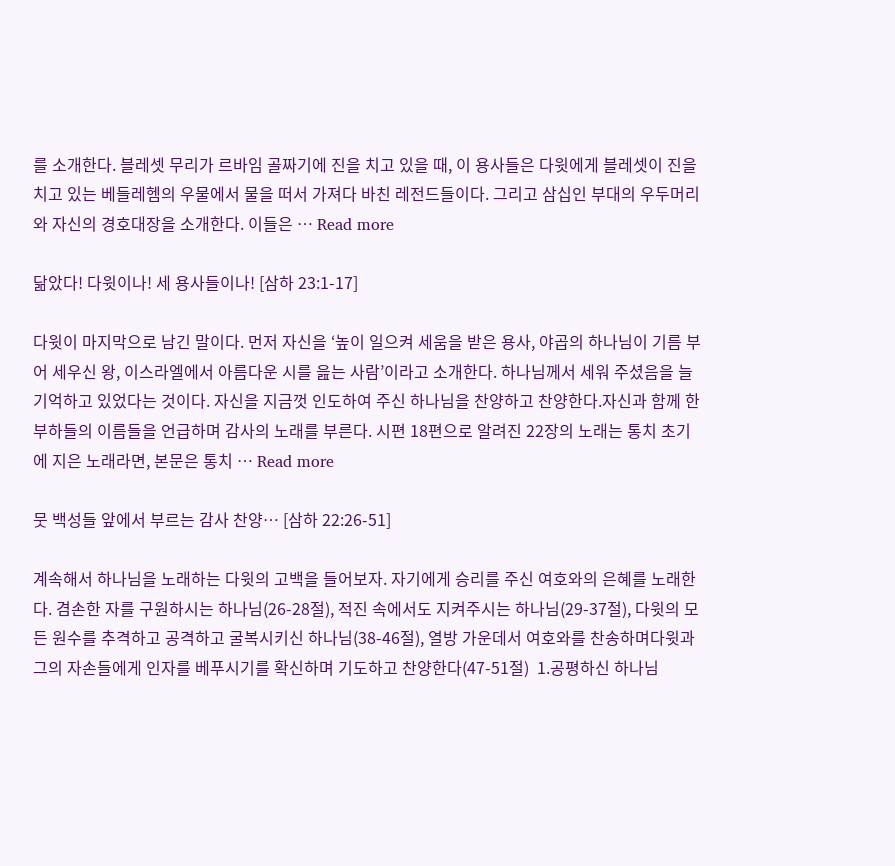를 소개한다. 블레셋 무리가 르바임 골짜기에 진을 치고 있을 때, 이 용사들은 다윗에게 블레셋이 진을 치고 있는 베들레헴의 우물에서 물을 떠서 가져다 바친 레전드들이다. 그리고 삼십인 부대의 우두머리와 자신의 경호대장을 소개한다. 이들은 … Read more

닮았다! 다윗이나! 세 용사들이나! [삼하 23:1-17]

다윗이 마지막으로 남긴 말이다. 먼저 자신을 ‘높이 일으켜 세움을 받은 용사, 야곱의 하나님이 기름 부어 세우신 왕, 이스라엘에서 아름다운 시를 읊는 사람’이라고 소개한다. 하나님께서 세워 주셨음을 늘 기억하고 있었다는 것이다. 자신을 지금껏 인도하여 주신 하나님을 찬양하고 찬양한다.자신과 함께 한 부하들의 이름들을 언급하며 감사의 노래를 부른다. 시편 18편으로 알려진 22장의 노래는 통치 초기에 지은 노래라면, 본문은 통치 … Read more

뭇 백성들 앞에서 부르는 감사 찬양… [삼하 22:26-51]

계속해서 하나님을 노래하는 다윗의 고백을 들어보자. 자기에게 승리를 주신 여호와의 은혜를 노래한다. 겸손한 자를 구원하시는 하나님(26-28절), 적진 속에서도 지켜주시는 하나님(29-37절), 다윗의 모든 원수를 추격하고 공격하고 굴복시키신 하나님(38-46절), 열방 가운데서 여호와를 찬송하며다윗과 그의 자손들에게 인자를 베푸시기를 확신하며 기도하고 찬양한다(47-51절)  1.공평하신 하나님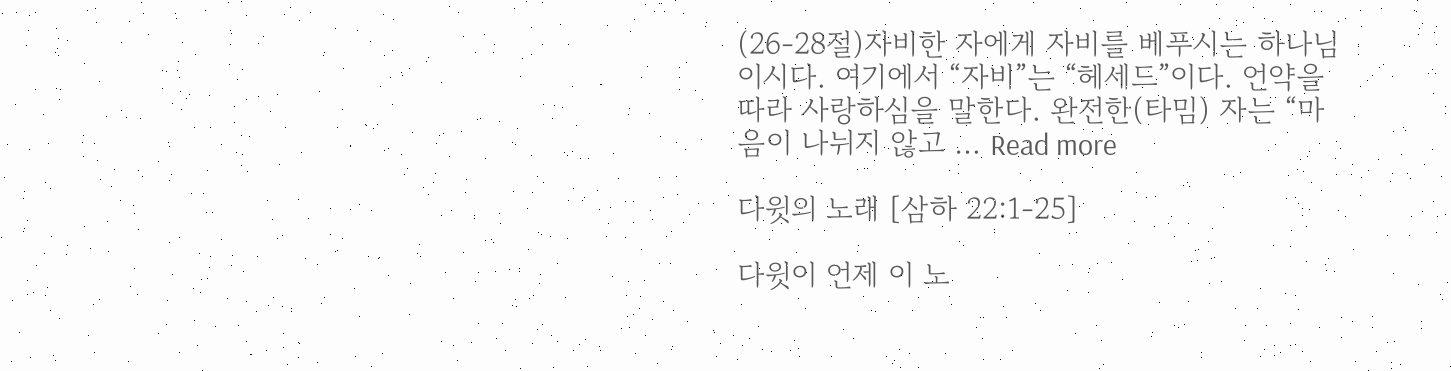(26-28절)자비한 자에게 자비를 베푸시는 하나님이시다. 여기에서 “자비”는 “헤세드”이다. 언약을 따라 사랑하심을 말한다. 완전한(타밈) 자는 “마음이 나뉘지 않고 … Read more

다윗의 노래 [삼하 22:1-25]

다윗이 언제 이 노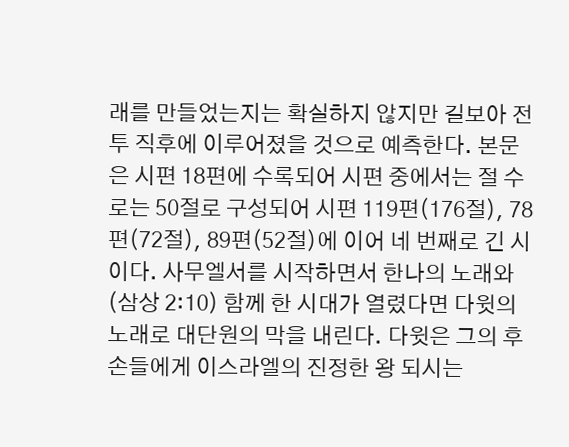래를 만들었는지는 확실하지 않지만 길보아 전투 직후에 이루어졌을 것으로 예측한다. 본문은 시편 18편에 수록되어 시편 중에서는 절 수로는 50절로 구성되어 시편 119편(176절), 78편(72절), 89편(52절)에 이어 네 번째로 긴 시이다. 사무엘서를 시작하면서 한나의 노래와(삼상 2:10) 함께 한 시대가 열렸다면 다윗의 노래로 대단원의 막을 내린다. 다윗은 그의 후손들에게 이스라엘의 진정한 왕 되시는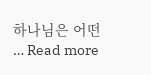하나님은 어떤 … Read more